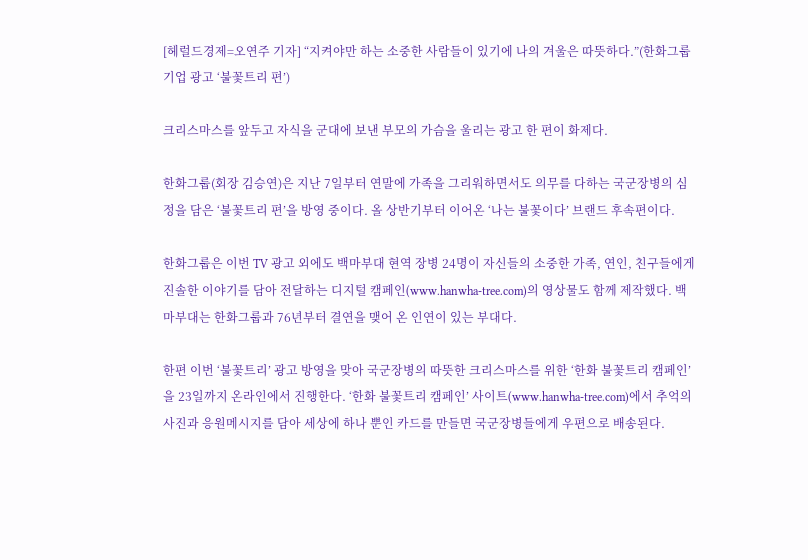[헤럴드경제=오연주 기자] “지켜야만 하는 소중한 사람들이 있기에 나의 겨울은 따뜻하다.”(한화그룹 기업 광고 ‘불꽃트리 편’)

크리스마스를 앞두고 자식을 군대에 보낸 부모의 가슴을 울리는 광고 한 편이 화제다.

한화그룹(회장 김승연)은 지난 7일부터 연말에 가족을 그리워하면서도 의무를 다하는 국군장병의 심정을 담은 ‘불꽃트리 편’을 방영 중이다. 올 상반기부터 이어온 ‘나는 불꽃이다’ 브랜드 후속편이다.

한화그룹은 이번 TV 광고 외에도 백마부대 현역 장병 24명이 자신들의 소중한 가족, 연인, 친구들에게 진솔한 이야기를 담아 전달하는 디지털 캠페인(www.hanwha-tree.com)의 영상물도 함께 제작했다. 백마부대는 한화그룹과 76년부터 결연을 맺어 온 인연이 있는 부대다.

한편 이번 ‘불꽃트리’ 광고 방영을 맞아 국군장병의 따뜻한 크리스마스를 위한 ‘한화 불꽃트리 캠페인’을 23일까지 온라인에서 진행한다. ‘한화 불꽃트리 캠페인’ 사이트(www.hanwha-tree.com)에서 추억의 사진과 응원메시지를 담아 세상에 하나 뿐인 카드를 만들면 국군장병들에게 우편으로 배송된다.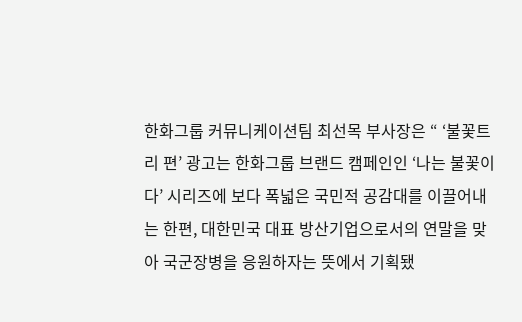한화그룹 커뮤니케이션팀 최선목 부사장은 “ ‘불꽃트리 편’ 광고는 한화그룹 브랜드 캠페인인 ‘나는 불꽃이다’ 시리즈에 보다 폭넓은 국민적 공감대를 이끌어내는 한편, 대한민국 대표 방산기업으로서의 연말을 맞아 국군장병을 응원하자는 뜻에서 기획됐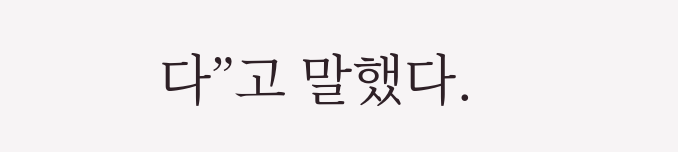다”고 말했다.